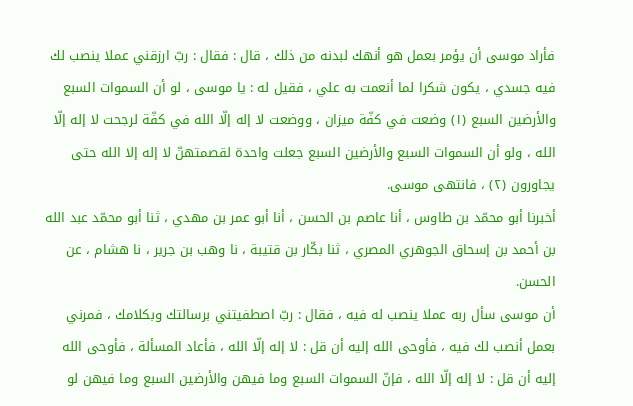فأراد موسى أن يؤمر بعمل هو أنهك لبدنه من ذلك ، قال : فقال : ربّ ارزقني عملا ينصب لك فيه جسدي ، يكون شكرا لما أنعمت به علي ، فقيل له : يا موسى ، لو أن السموات السبع والأرضين السبع (١) وضعت في كفّة ميزان ، ووضعت لا إله إلّا الله في كفّة لرجحت لا إله إلّا الله ، ولو أن السموات السبع والأرضين السبع جعلت واحدة لقصمتهنّ لا إله إلا الله حتى يجاورون (٢) ، فانتهى موسى.
أخبرنا أبو محمّد بن طاوس ، أنا عاصم بن الحسن ، أنا أبو عمر بن مهدي ، ثنا أبو محمّد عبد الله بن أحمد بن إسحاق الجوهري المصري ، ثنا بكّار بن قتيبة ، نا وهب بن جرير ، نا هشام ، عن الحسن.
أن موسى سأل ربه عملا ينصب له فيه ، فقال : ربّ اصطفيتني برسالتك وبكلامك ، فمرني بعمل أنصب لك فيه ، فأوحى الله إليه أن قل : لا إله إلّا الله ، فأعاد المسألة ، فأوحى الله إليه أن قل : لا إله إلّا الله ، فإنّ السموات السبع وما فيهن والأرضين السبع وما فيهن لو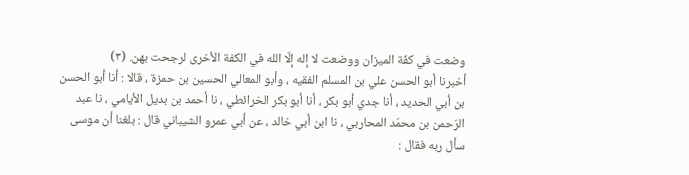وضعت في كفّة الميزان ووضعت لا إله إلّا الله في الكفة الأخرى لرجحت بهن. (٣)
أخبرنا أبو الحسن علي بن المسلم الفقيه ، وأبو المعالي الحسين بن حمزة ، قالا : أنا أبو الحسن بن أبي الحديد ، أنا جدي أبو بكر ، أنا أبو بكر الخرائطي ، نا أحمد بن بديل الأيامي ، نا عبد الرّحمن بن محمّد المحاربي ، نا ابن أبي خالد ، عن أبي عمرو الشيباني قال : بلغنا أن موسى سأل ربه فقال :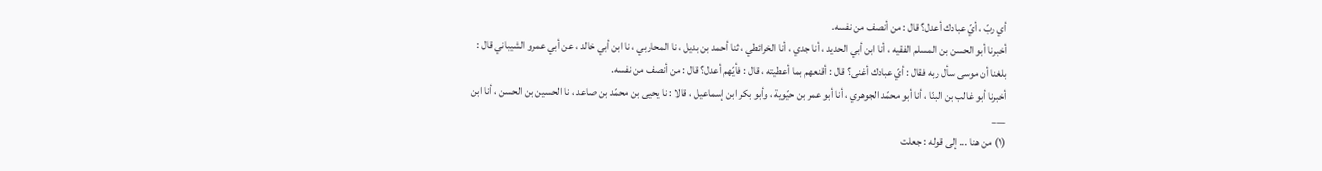أي ربّ ، أيّ عبادك أعدل؟ قال : من أنصف من نفسه.
أخبرنا أبو الحسن بن المسلم الفقيه ، أنا ابن أبي الحديد ، أنا جدي ، أنا الخرائطي ، ثنا أحمد بن بديل ، نا المحاربي ، نا ابن أبي خالد ، عن أبي عمرو الشيباني قال : بلغنا أن موسى سأل ربه فقال : أيّ عبادك أغنى؟ قال : أقنعهم بما أعطيته ، قال : فأيّهم أعدل؟ قال : من أنصف من نفسه.
أخبرنا أبو غالب بن البنّا ، أنا أبو محمّد الجوهري ، أنا أبو عمر بن حيّوية ، وأبو بكر ابن إسماعيل ، قالا : نا يحيى بن محمّد بن صاعد ، نا الحسين بن الحسن ، أنا ابن
___
(١) من هنا ... إلى قوله : جعلت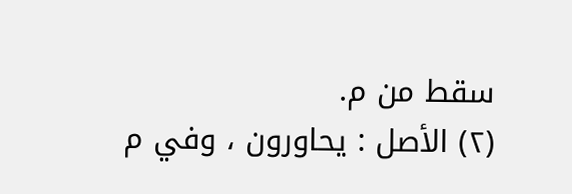سقط من م.
(٢) الأصل : يحاورون ، وفي م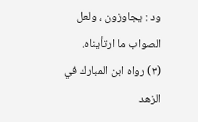ود : يجاوزون ، ولعل الصواب ما ارتأيناه.
(٣) رواه ابن المبارك في الزهد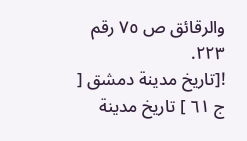والرقائق ص ٧٥ رقم ٢٢٣.
![تاريخ مدينة دمشق [ ج ٦١ ] تاريخ مدينة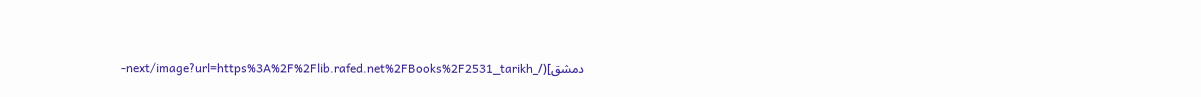دمشق](/_next/image?url=https%3A%2F%2Flib.rafed.net%2FBooks%2F2531_tarikh-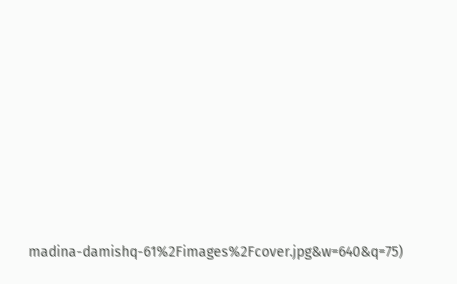madina-damishq-61%2Fimages%2Fcover.jpg&w=640&q=75)